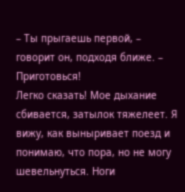– Ты прыгаешь первой, – говорит он, подходя ближе. – Приготовься!
Легко сказать! Мое дыхание сбивается, затылок тяжелеет. Я вижу, как выныривает поезд и понимаю, что пора, но не могу шевельнуться. Ноги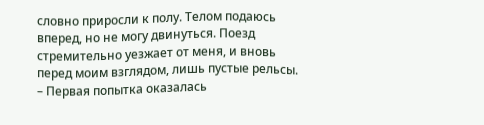словно приросли к полу. Телом подаюсь вперед, но не могу двинуться. Поезд стремительно уезжает от меня, и вновь перед моим взглядом, лишь пустые рельсы.
– Первая попытка оказалась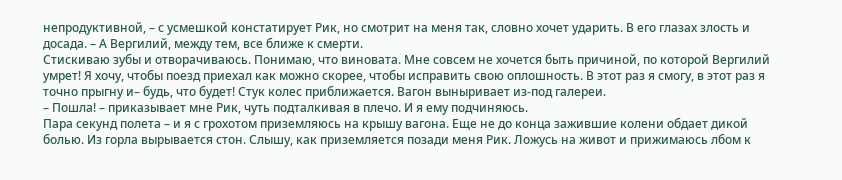непродуктивной, – с усмешкой констатирует Рик, но смотрит на меня так, словно хочет ударить. В его глазах злость и досада. – А Вергилий, между тем, все ближе к смерти.
Стискиваю зубы и отворачиваюсь. Понимаю, что виновата. Мне совсем не хочется быть причиной, по которой Вергилий умрет! Я хочу, чтобы поезд приехал как можно скорее, чтобы исправить свою оплошность. В этот раз я смогу, в этот раз я точно прыгну и– будь, что будет! Стук колес приближается. Вагон выныривает из-под галереи.
– Пошла! – приказывает мне Рик, чуть подталкивая в плечо. И я ему подчиняюсь.
Пара секунд полета – и я с грохотом приземляюсь на крышу вагона. Еще не до конца зажившие колени обдает дикой болью. Из горла вырывается стон. Слышу, как приземляется позади меня Рик. Ложусь на живот и прижимаюсь лбом к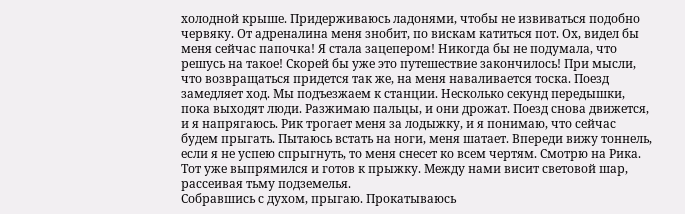холодной крыше. Придерживаюсь ладонями, чтобы не извиваться подобно червяку. От адреналина меня знобит, по вискам катиться пот. Ох, видел бы меня сейчас папочка! Я стала зацепером! Никогда бы не подумала, что решусь на такое! Скорей бы уже это путешествие закончилось! При мысли, что возвращаться придется так же, на меня наваливается тоска. Поезд замедляет ход. Мы подъезжаем к станции. Несколько секунд передышки, пока выходят люди. Разжимаю пальцы, и они дрожат. Поезд снова движется, и я напрягаюсь. Рик трогает меня за лодыжку, и я понимаю, что сейчас будем прыгать. Пытаюсь встать на ноги, меня шатает. Впереди вижу тоннель, если я не успею спрыгнуть, то меня снесет ко всем чертям. Смотрю на Рика. Тот уже выпрямился и готов к прыжку. Между нами висит световой шар, рассеивая тьму подземелья.
Собравшись с духом, прыгаю. Прокатываюсь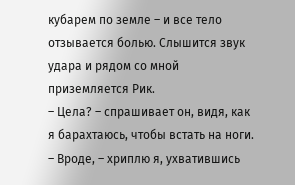кубарем по земле – и все тело отзывается болью. Слышится звук удара и рядом со мной приземляется Рик.
– Цела? – спрашивает он, видя, как я барахтаюсь, чтобы встать на ноги.
– Вроде, – хриплю я, ухватившись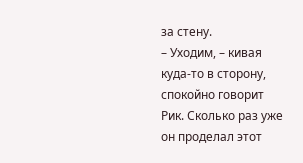за стену.
– Уходим, – кивая куда-то в сторону, спокойно говорит Рик. Сколько раз уже он проделал этот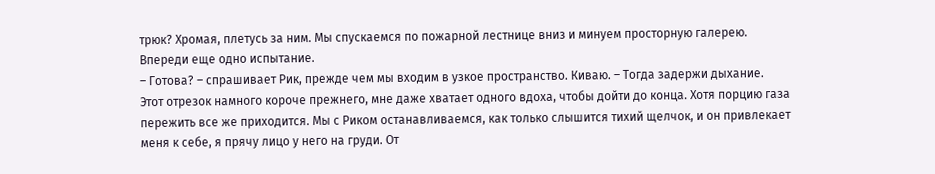трюк? Хромая, плетусь за ним. Мы спускаемся по пожарной лестнице вниз и минуем просторную галерею. Впереди еще одно испытание.
– Готова? – спрашивает Рик, прежде чем мы входим в узкое пространство. Киваю. – Тогда задержи дыхание.
Этот отрезок намного короче прежнего, мне даже хватает одного вдоха, чтобы дойти до конца. Хотя порцию газа пережить все же приходится. Мы с Риком останавливаемся, как только слышится тихий щелчок, и он привлекает меня к себе, я прячу лицо у него на груди. От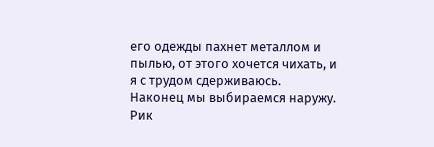его одежды пахнет металлом и пылью, от этого хочется чихать, и я с трудом сдерживаюсь. Наконец мы выбираемся наружу. Рик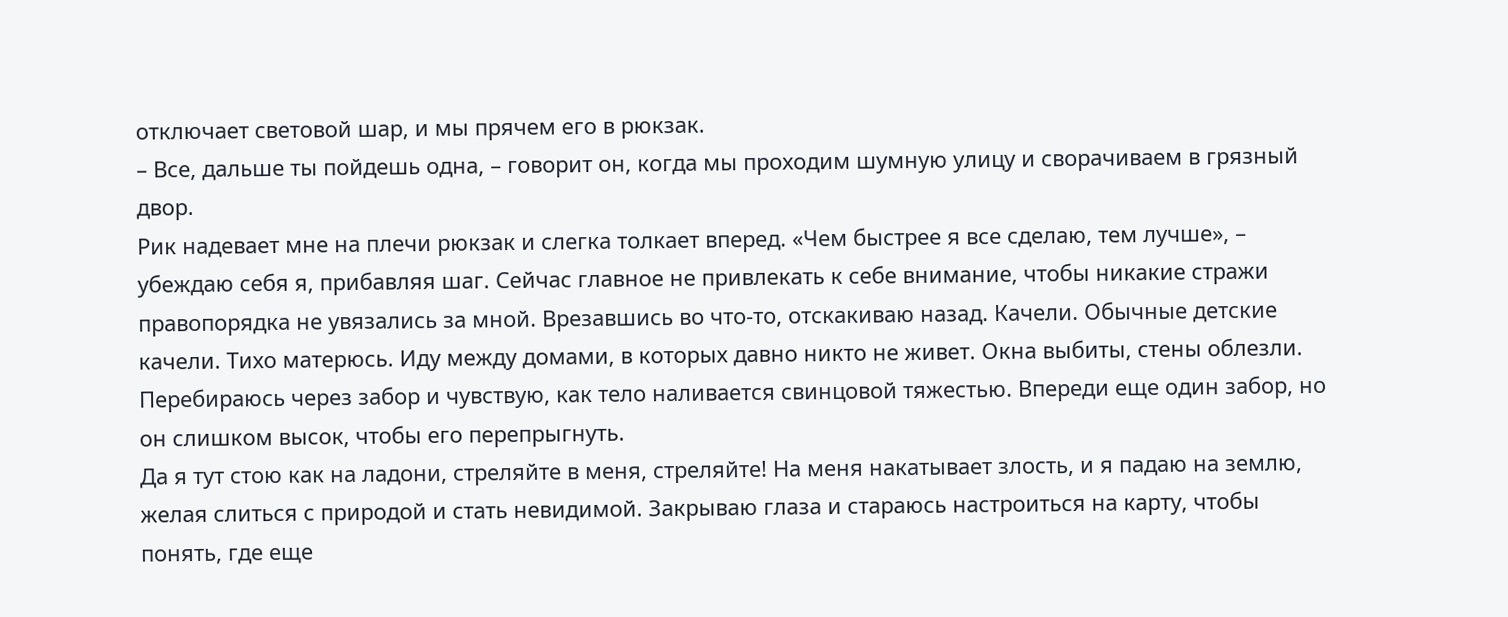отключает световой шар, и мы прячем его в рюкзак.
– Все, дальше ты пойдешь одна, – говорит он, когда мы проходим шумную улицу и сворачиваем в грязный двор.
Рик надевает мне на плечи рюкзак и слегка толкает вперед. «Чем быстрее я все сделаю, тем лучше», – убеждаю себя я, прибавляя шаг. Сейчас главное не привлекать к себе внимание, чтобы никакие стражи правопорядка не увязались за мной. Врезавшись во что-то, отскакиваю назад. Качели. Обычные детские качели. Тихо матерюсь. Иду между домами, в которых давно никто не живет. Окна выбиты, стены облезли. Перебираюсь через забор и чувствую, как тело наливается свинцовой тяжестью. Впереди еще один забор, но он слишком высок, чтобы его перепрыгнуть.
Да я тут стою как на ладони, стреляйте в меня, стреляйте! На меня накатывает злость, и я падаю на землю, желая слиться с природой и стать невидимой. Закрываю глаза и стараюсь настроиться на карту, чтобы понять, где еще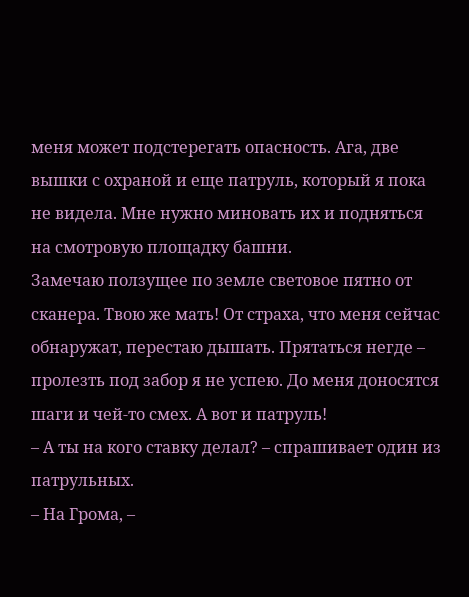меня может подстерегать опасность. Ага, две вышки с охраной и еще патруль, который я пока не видела. Мне нужно миновать их и подняться на смотровую площадку башни.
Замечаю ползущее по земле световое пятно от сканера. Твою же мать! От страха, что меня сейчас обнаружат, перестаю дышать. Прятаться негде – пролезть под забор я не успею. До меня доносятся шаги и чей-то смех. А вот и патруль!
– А ты на кого ставку делал? – спрашивает один из патрульных.
– На Грома, –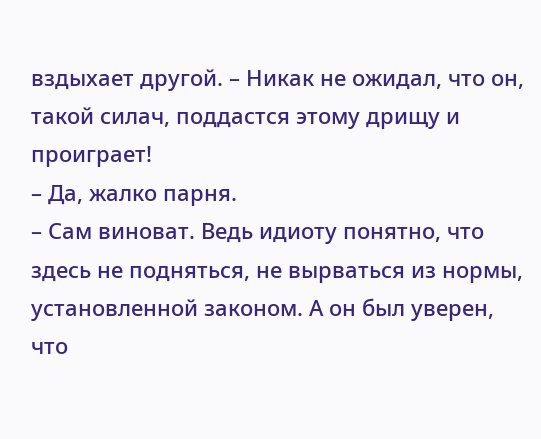вздыхает другой. – Никак не ожидал, что он, такой силач, поддастся этому дрищу и проиграет!
– Да, жалко парня.
– Сам виноват. Ведь идиоту понятно, что здесь не подняться, не вырваться из нормы, установленной законом. А он был уверен, что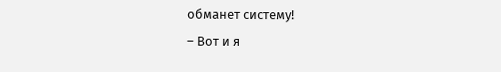обманет систему!
– Вот и я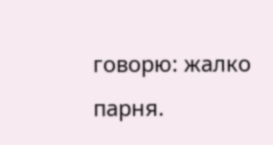говорю: жалко парня.